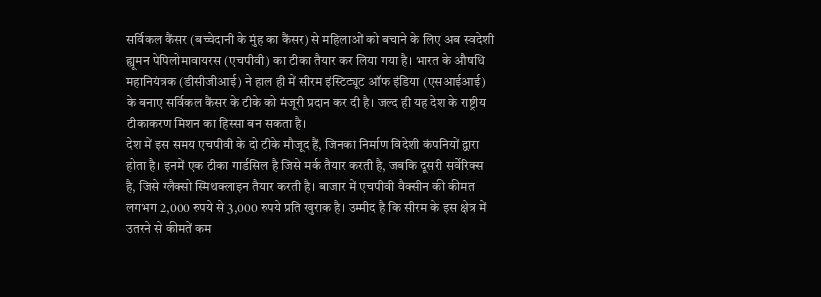सर्विकल कैंसर (बच्चेदानी के मुंह का कैंसर) से महिलाओं को बचाने के लिए अब स्वदेशी ह्यूमन पेपिलोमावायरस (एचपीवी) का टीका तैयार कर लिया गया है। भारत के औषधि महानियंत्रक (डीसीजीआई) ने हाल ही में सीरम इंस्टिट्यूट ऑफ इंडिया (एसआईआई) के बनाए सर्विकल कैंसर के टीके को मंजूरी प्रदान कर दी है। जल्द ही यह देश के राष्ट्रीय टीकाकरण मिशन का हिस्सा बन सकता है।
देश में इस समय एचपीवी के दो टीके मौजूद हैं, जिनका निर्माण विदेशी कंपनियों द्वारा होता है। इनमें एक टीका गार्डसिल है जिसे मर्क तैयार करती है, जबकि दूसरी सर्वेरिक्स है, जिसे ग्लैक्सो स्मिथक्लाइन तैयार करती है। बाजार में एचपीवी वैक्सीन की कीमत लगभग 2,000 रुपये से 3,000 रुपये प्रति खुराक है। उम्मीद है कि सीरम के इस क्षेत्र में उतरने से कीमतें कम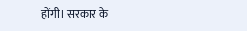होंगी। सरकार के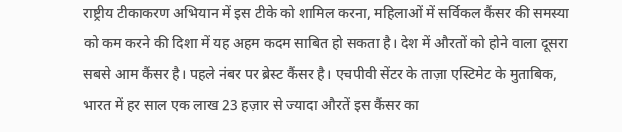राष्ट्रीय टीकाकरण अभियान में इस टीके को शामिल करना, महिलाओं में सर्विकल कैंसर की समस्या को कम करने की दिशा में यह अहम कदम साबित हो सकता है। देश में औरतों को होने वाला दूसरा सबसे आम कैंसर है। पहले नंबर पर ब्रेस्ट कैंसर है। एचपीवी सेंटर के ताज़ा एस्टिमेट के मुताबिक, भारत में हर साल एक लाख 23 हज़ार से ज्यादा औरतें इस कैंसर का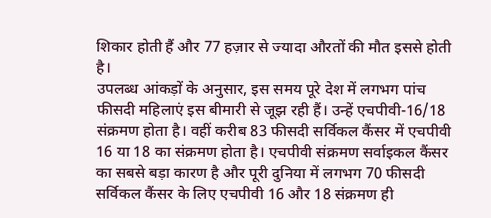शिकार होती हैं और 77 हज़ार से ज्यादा औरतों की मौत इससे होती है।
उपलब्ध आंकड़ों के अनुसार, इस समय पूरे देश में लगभग पांच फीसदी महिलाएं इस बीमारी से जूझ रही हैं। उन्हें एचपीवी-16/18 संक्रमण होता है। वहीं करीब 83 फीसदी सर्विकल कैंसर में एचपीवी 16 या 18 का संक्रमण होता है। एचपीवी संक्रमण सर्वाइकल कैंसर का सबसे बड़ा कारण है और पूरी दुनिया में लगभग 70 फीसदी सर्विकल कैंसर के लिए एचपीवी 16 और 18 संक्रमण ही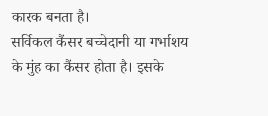कारक बनता है।
सर्विकल कैंसर बच्चेदानी या गर्भाशय के मुंह का कैंसर होता है। इसके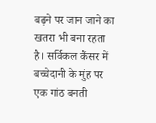बढ़ने पर जान जाने का खतरा भी बना रहता है। सर्विकल कैंसर में बच्चेदानी के मुंह पर एक गांठ बनती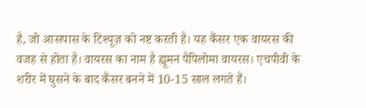है, जो आसपास के टिश्यूज़ को नष्ट करती है। यह कैंसर एक वायरस की वजह से होता है। वायरस का नाम है ह्यूमन पैपिलोमा वायरस। एचपीवी के शरीर में घुसने के बाद कैंसर बनने में 10-15 साल लगते हैं।